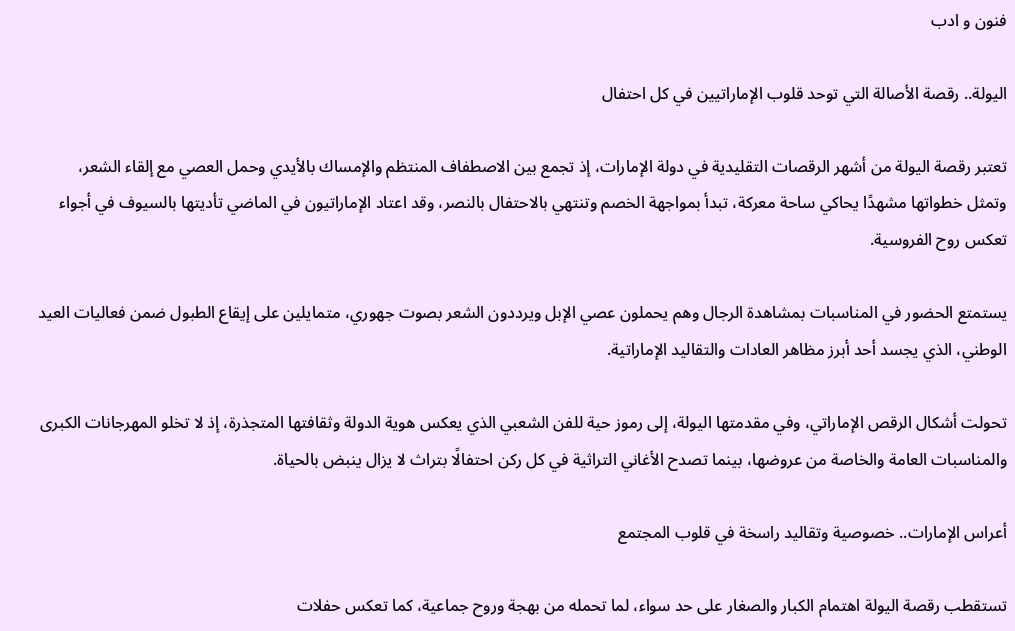فنون و ادب

اليولة.. رقصة الأصالة التي توحد قلوب الإماراتيين في كل احتفال

تعتبر رقصة اليولة من أشهر الرقصات التقليدية في دولة الإمارات، إذ تجمع بين الاصطفاف المنتظم والإمساك بالأيدي وحمل العصي مع إلقاء الشعر، وتمثل خطواتها مشهدًا يحاكي ساحة معركة، تبدأ بمواجهة الخصم وتنتهي بالاحتفال بالنصر، وقد اعتاد الإماراتيون في الماضي تأديتها بالسيوف في أجواء تعكس روح الفروسية.

يستمتع الحضور في المناسبات بمشاهدة الرجال وهم يحملون عصي الإبل ويرددون الشعر بصوت جهوري، متمايلين على إيقاع الطبول ضمن فعاليات العيد الوطني، الذي يجسد أحد أبرز مظاهر العادات والتقاليد الإماراتية.

تحولت أشكال الرقص الإماراتي، وفي مقدمتها اليولة، إلى رموز حية للفن الشعبي الذي يعكس هوية الدولة وثقافتها المتجذرة، إذ لا تخلو المهرجانات الكبرى والمناسبات العامة والخاصة من عروضها، بينما تصدح الأغاني التراثية في كل ركن احتفالًا بتراث لا يزال ينبض بالحياة.

أعراس الإمارات.. خصوصية وتقاليد راسخة في قلوب المجتمع

تستقطب رقصة اليولة اهتمام الكبار والصغار على حد سواء، لما تحمله من بهجة وروح جماعية، كما تعكس حفلات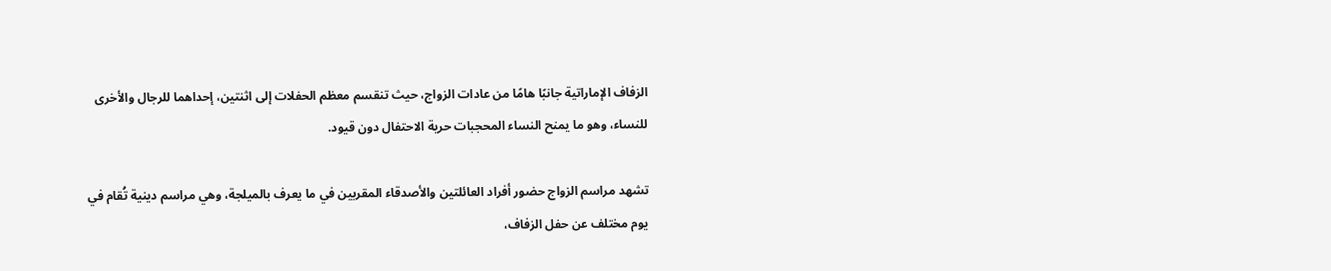الزفاف الإماراتية جانبًا هامًا من عادات الزواج، حيث تنقسم معظم الحفلات إلى اثنتين، إحداهما للرجال والأخرى للنساء، وهو ما يمنح النساء المحجبات حرية الاحتفال دون قيود.

تشهد مراسم الزواج حضور أفراد العائلتين والأصدقاء المقربين في ما يعرف بالميلجة، وهي مراسم دينية تُقام في يوم مختلف عن حفل الزفاف،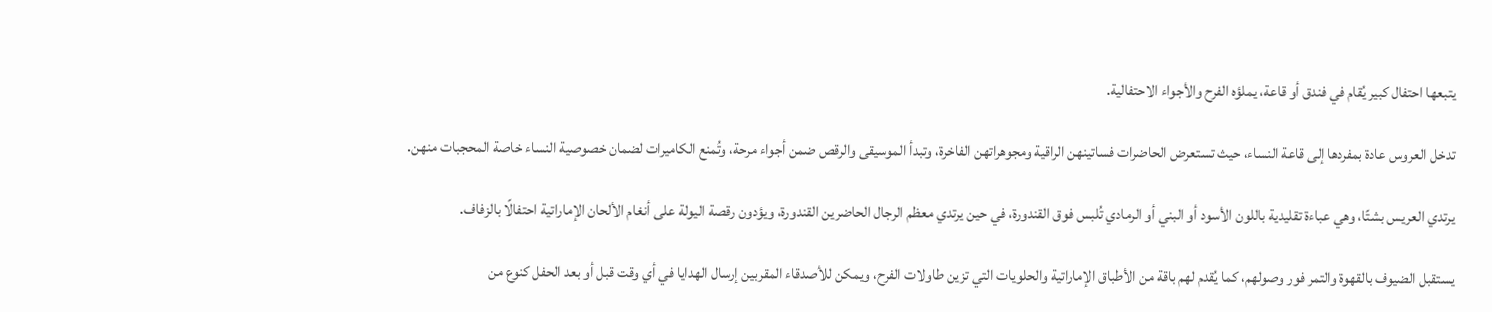يتبعها احتفال كبير يُقام في فندق أو قاعة، يملؤه الفرح والأجواء الاحتفالية.

تدخل العروس عادة بمفردها إلى قاعة النساء، حيث تستعرض الحاضرات فساتينهن الراقية ومجوهراتهن الفاخرة، وتبدأ الموسيقى والرقص ضمن أجواء مرحة، وتُمنع الكاميرات لضمان خصوصية النساء خاصة المحجبات منهن.

يرتدي العريس بشتًا، وهي عباءة تقليدية باللون الأسود أو البني أو الرمادي تُلبس فوق القندورة، في حين يرتدي معظم الرجال الحاضرين القندورة، ويؤدون رقصة اليولة على أنغام الألحان الإماراتية احتفالًا بالزفاف.

يستقبل الضيوف بالقهوة والتمر فور وصولهم، كما يُقدم لهم باقة من الأطباق الإماراتية والحلويات التي تزين طاولات الفرح، ويمكن للأصدقاء المقربين إرسال الهدايا في أي وقت قبل أو بعد الحفل كنوع من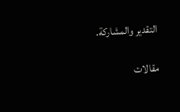التقدير والمشاركة.

مقالات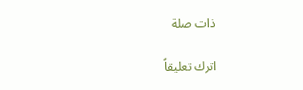ذات صلة

اترك تعليقاً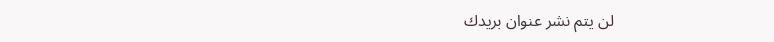لن يتم نشر عنوان بريدك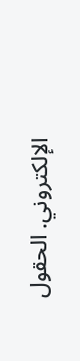الإلكتروني. الحقول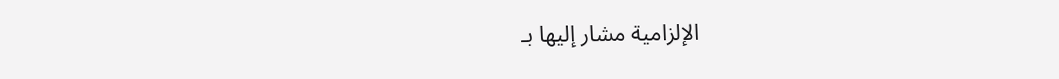الإلزامية مشار إليها بـ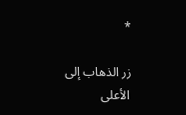*

زر الذهاب إلى الأعلى